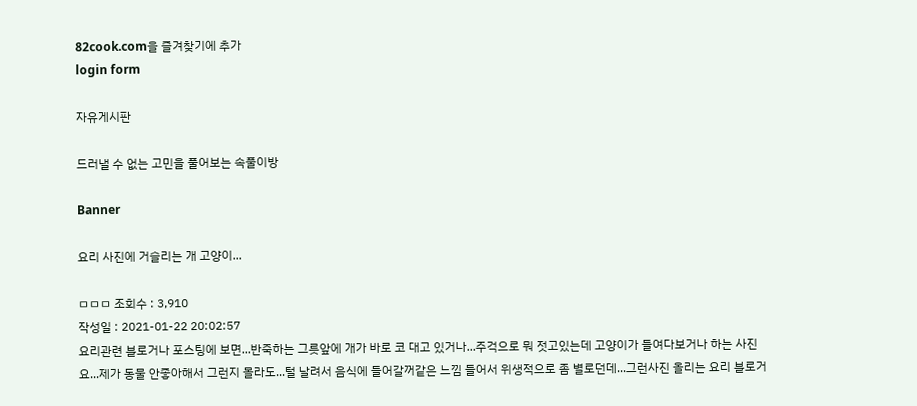82cook.com을 즐겨찾기에 추가
login form

자유게시판

드러낼 수 없는 고민을 풀어보는 속풀이방

Banner

요리 사진에 거슬리는 개 고양이...

ㅁㅁㅁ 조회수 : 3,910
작성일 : 2021-01-22 20:02:57
요리관련 블로거나 포스팅에 보면...반죽하는 그릇앞에 개가 바로 코 대고 있거나...주걱으로 뭐 젓고있는데 고양이가 들여다보거나 하는 사진요...제가 동물 안좋아해서 그런지 몰라도...털 날려서 음식에 들어갈꺼같은 느낌 들어서 위생적으로 좀 별로던데...그런사진 올리는 요리 블로거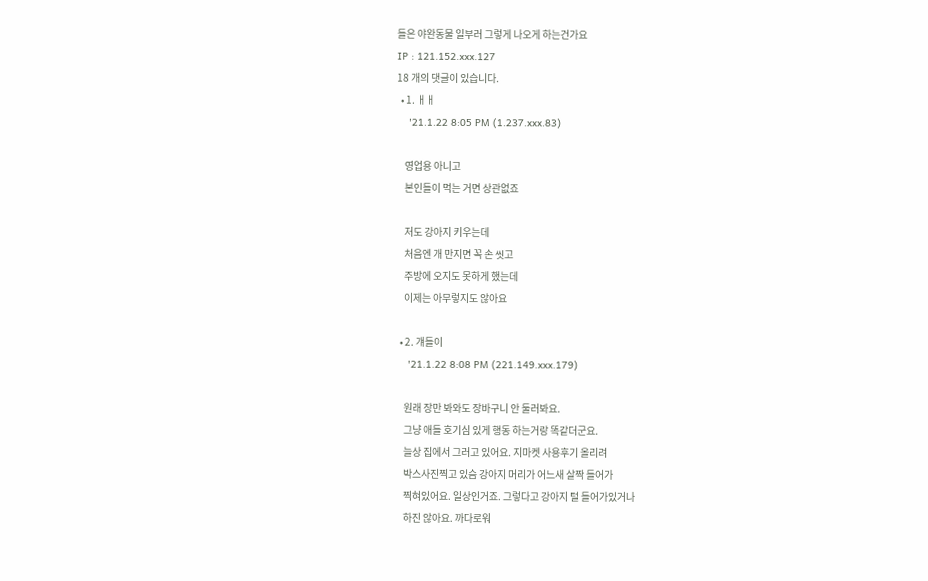들은 야완동물 일부러 그렇게 나오게 하는건가요
IP : 121.152.xxx.127
18 개의 댓글이 있습니다.
  • 1. ㅐㅐ
    '21.1.22 8:05 PM (1.237.xxx.83)

    영업용 아니고
    본인들이 먹는 거면 상관없죠

    저도 강아지 키우는데
    처음엔 개 만지면 꼭 손 씻고
    주방에 오지도 못하게 했는데
    이제는 아무렇지도 않아요

  • 2. 걔들이
    '21.1.22 8:08 PM (221.149.xxx.179)

    원래 장만 봐와도 장바구니 안 둘러봐요.
    그냥 애들 호기심 있게 행동 하는거랑 똑같더군요.
    늘상 집에서 그러고 있어요. 지마켓 사용후기 올리려
    박스사진찍고 있슴 강아지 머리가 어느새 살짝 들어가
    찍혀있어요. 일상인거죠. 그렇다고 강아지 털 들어가있거나
    하진 않아요. 까다로워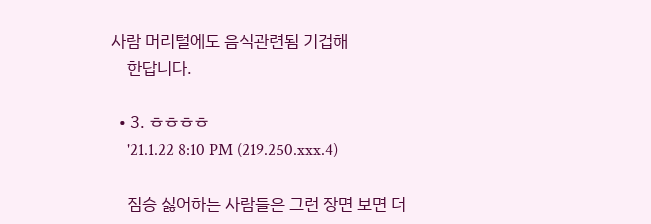사람 머리털에도 음식관련됨 기겁해
    한답니다.

  • 3. ㅎㅎㅎㅎ
    '21.1.22 8:10 PM (219.250.xxx.4)

    짐승 싫어하는 사람들은 그런 장면 보면 더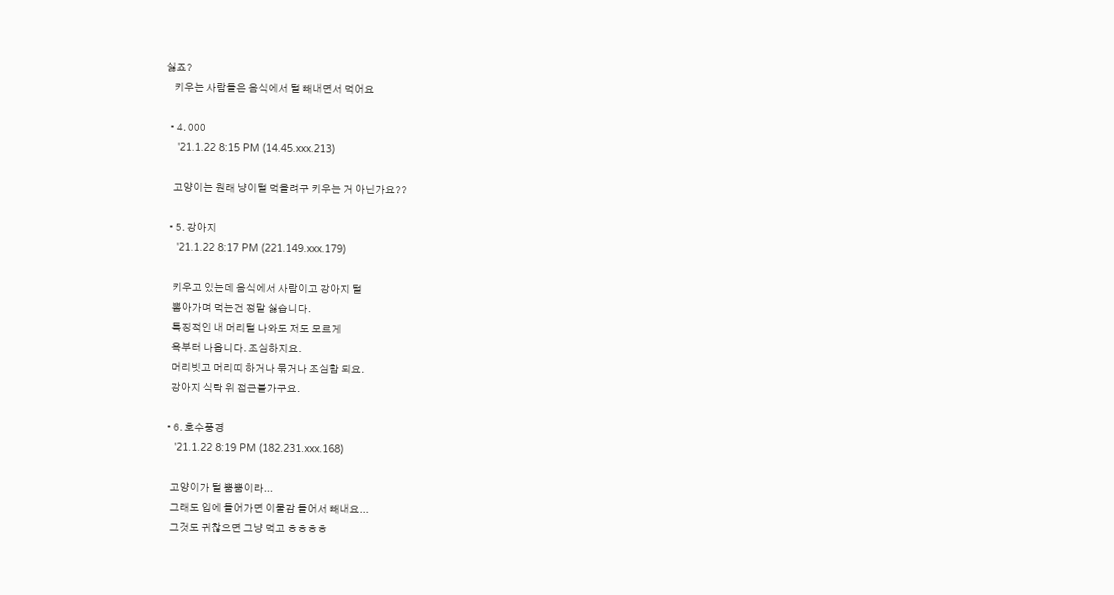싫죠?
    키우는 사람들은 음식에서 털 빼내면서 먹어요

  • 4. 000
    '21.1.22 8:15 PM (14.45.xxx.213)

    고양이는 원래 냥이털 먹을려구 키우는 거 아닌가요??

  • 5. 강아지
    '21.1.22 8:17 PM (221.149.xxx.179)

    키우고 있는데 음식에서 사람이고 강아지 털
    뽑아가며 먹는건 정말 싫습니다.
    특징적인 내 머리털 나와도 저도 모르게
    욕부터 나옵니다. 조심하지요.
    머리빗고 머리띠 하거나 묶거나 조심함 되요.
    강아지 식탁 위 접근불가구요.

  • 6. 호수풍경
    '21.1.22 8:19 PM (182.231.xxx.168)

    고양이가 털 뿜뿜이라...
    그래도 입에 들어가면 이물감 들어서 빼내요...
    그것도 귀찮으면 그냥 먹고 ㅎㅎㅎㅎ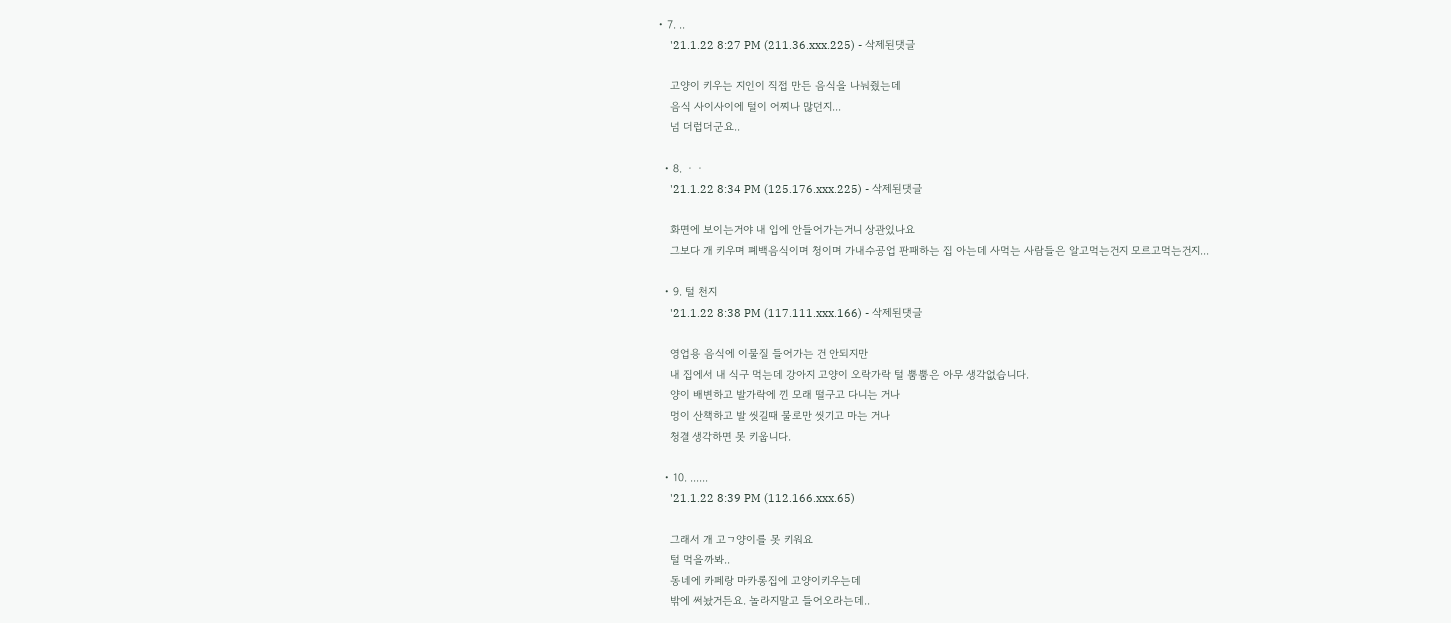• 7. ..
    '21.1.22 8:27 PM (211.36.xxx.225) - 삭제된댓글

    고양이 키우는 지인이 직접 만든 음식을 나눠줬는데
    음식 사이사이에 털이 어찌나 많던지...
    넘 더럽더군요..

  • 8. ㆍㆍ
    '21.1.22 8:34 PM (125.176.xxx.225) - 삭제된댓글

    화면에 보이는거야 내 입에 안들어가는거니 상관있나요
    그보다 개 키우며 폐백음식이며 청이며 가내수공업 판패하는 집 아는데 사먹는 사람들은 알고먹는건지 모르고먹는건지...

  • 9. 털 천지
    '21.1.22 8:38 PM (117.111.xxx.166) - 삭제된댓글

    영업용 음식에 이물질 들어가는 건 안되지만
    내 집에서 내 식구 먹는데 강아지 고양이 오락가락 털 뿜뿜은 아무 생각없습니다.
    양이 배변하고 발가락에 낀 모래 떨구고 다니는 거나
    멍이 산책하고 발 씻길때 물로만 씻기고 마는 거나
    청결 생각하면 못 키웁니다.

  • 10. ......
    '21.1.22 8:39 PM (112.166.xxx.65)

    그래서 개 고ㄱ양이를 못 키워요
    털 먹을까봐..
    동네에 카페랑 마카롱집에 고양이키우는데
    밖에 써놨거든요. 놀라지말고 들어오라는데..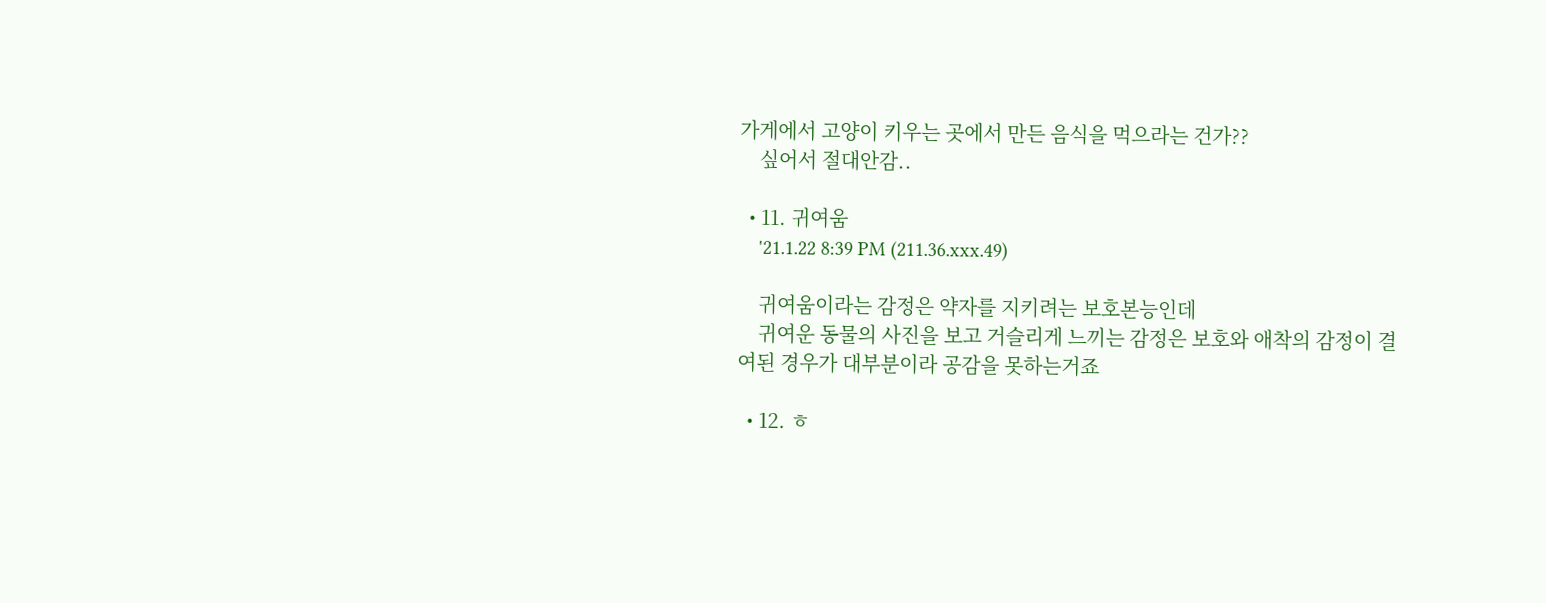가게에서 고양이 키우는 곳에서 만든 음식을 먹으라는 건가??
    싶어서 절대안감..

  • 11. 귀여움
    '21.1.22 8:39 PM (211.36.xxx.49)

    귀여움이라는 감정은 약자를 지키려는 보호본능인데
    귀여운 동물의 사진을 보고 거슬리게 느끼는 감정은 보호와 애착의 감정이 결여된 경우가 대부분이라 공감을 못하는거죠

  • 12. ㅎ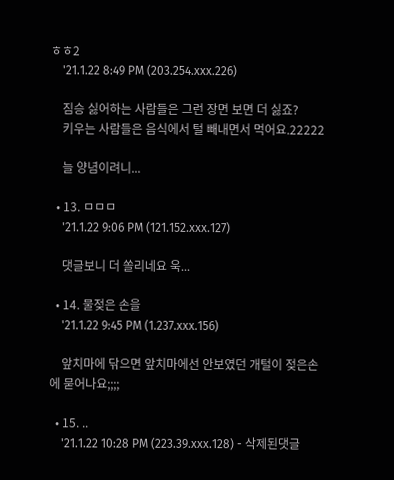ㅎㅎ2
    '21.1.22 8:49 PM (203.254.xxx.226)

    짐승 싫어하는 사람들은 그런 장면 보면 더 싫죠?
    키우는 사람들은 음식에서 털 빼내면서 먹어요.22222

    늘 양념이려니...

  • 13. ㅁㅁㅁ
    '21.1.22 9:06 PM (121.152.xxx.127)

    댓글보니 더 쏠리네요 욱...

  • 14. 물젖은 손을
    '21.1.22 9:45 PM (1.237.xxx.156)

    앞치마에 닦으면 앞치마에선 안보였던 개털이 젖은손에 묻어나요;;;;

  • 15. ..
    '21.1.22 10:28 PM (223.39.xxx.128) - 삭제된댓글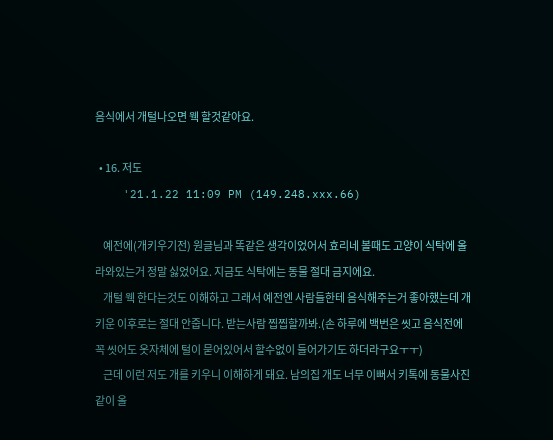음식에서 개털나오면 웩 할것같아요.

  • 16. 저도
    '21.1.22 11:09 PM (149.248.xxx.66)

    예전에(개키우기전) 원글님과 똑같은 생각이었어서 효리네 볼때도 고양이 식탁에 올라와있는거 정말 싫었어요. 지금도 식탁에는 동물 절대 금지에요.
    개털 웩 한다는것도 이해하고 그래서 예전엔 사람들한테 음식해주는거 좋아했는데 개키운 이후로는 절대 안줍니다. 받는사람 찝찝할까봐.(손 하루에 백번은 씻고 음식전에 꼭 씻어도 옷자체에 털이 묻어있어서 할수없이 들어가기도 하더라구요ㅜㅜ)
    근데 이런 저도 개를 키우니 이해하게 돼요. 남의집 개도 너무 이뻐서 키톡에 동물사진 같이 올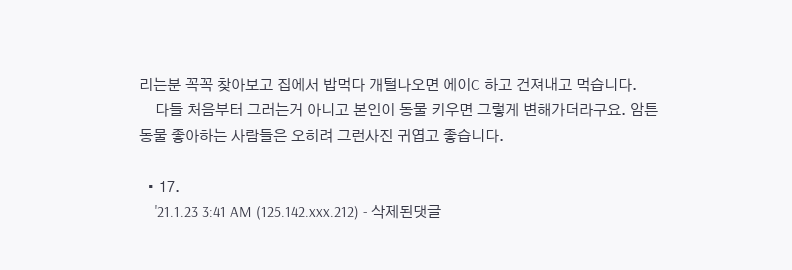리는분 꼭꼭 찾아보고 집에서 밥먹다 개털나오면 에이C 하고 건져내고 먹습니다.
    다들 처음부터 그러는거 아니고 본인이 동물 키우면 그렇게 변해가더라구요. 암튼 동물 좋아하는 사람들은 오히려 그런사진 귀엽고 좋습니다.

  • 17.
    '21.1.23 3:41 AM (125.142.xxx.212) - 삭제된댓글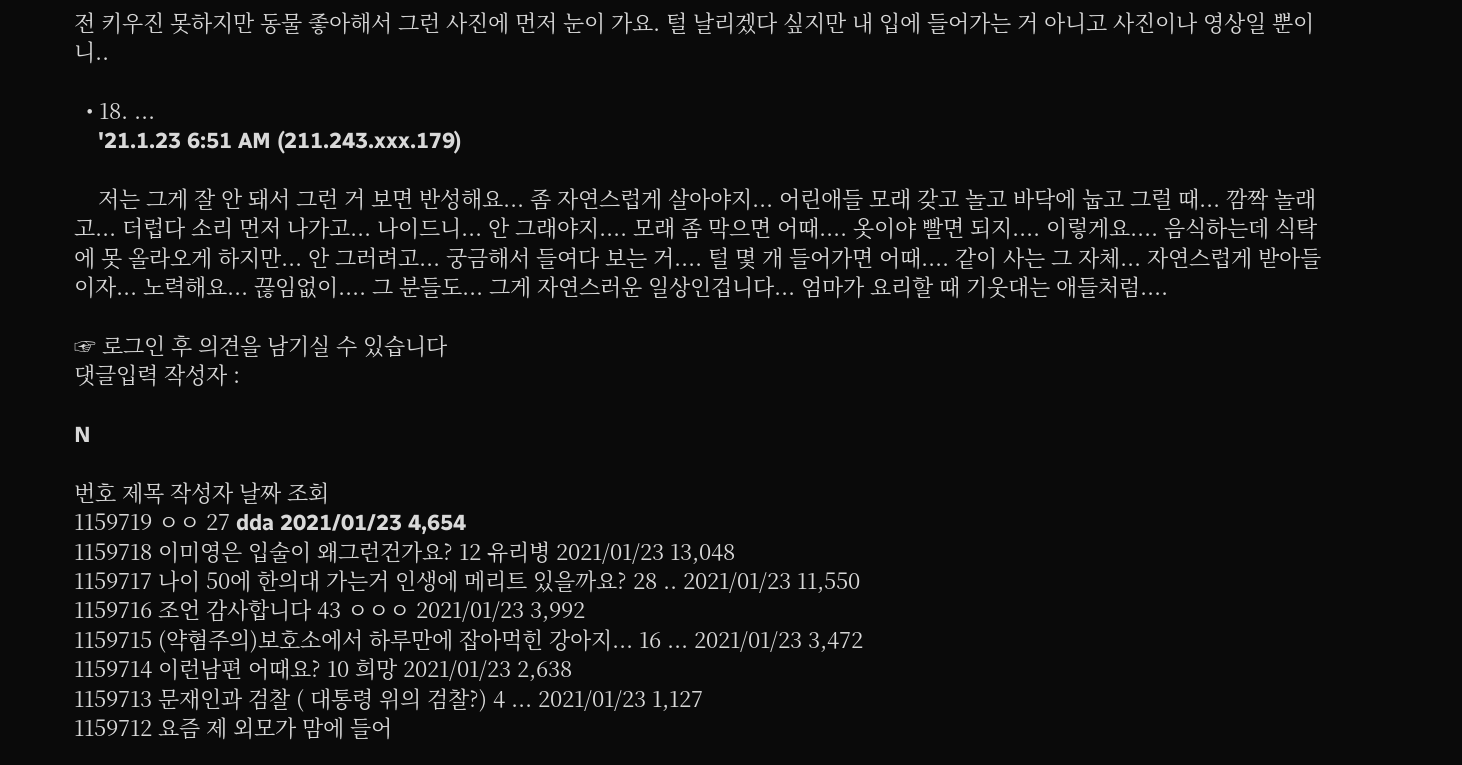전 키우진 못하지만 동물 좋아해서 그런 사진에 먼저 눈이 가요. 털 날리겠다 싶지만 내 입에 들어가는 거 아니고 사진이나 영상일 뿐이니..

  • 18. ...
    '21.1.23 6:51 AM (211.243.xxx.179)

    저는 그게 잘 안 돼서 그런 거 보면 반성해요... 좀 자연스럽게 살아야지... 어린애들 모래 갖고 놀고 바닥에 눕고 그럴 때... 깜짝 놀래고... 더럽다 소리 먼저 나가고... 나이드니... 안 그래야지.... 모래 좀 막으면 어때.... 옷이야 빨면 되지.... 이렇게요.... 음식하는데 식탁에 못 올라오게 하지만... 안 그러려고... 궁금해서 들여다 보는 거.... 털 몇 개 들어가면 어때.... 같이 사는 그 자체... 자연스럽게 받아들이자... 노력해요... 끊임없이.... 그 분들도... 그게 자연스러운 일상인겁니다... 엄마가 요리할 때 기웃대는 애들처럼....

☞ 로그인 후 의견을 남기실 수 있습니다
댓글입력 작성자 :

N

번호 제목 작성자 날짜 조회
1159719 ㅇㅇ 27 dda 2021/01/23 4,654
1159718 이미영은 입술이 왜그런건가요? 12 유리병 2021/01/23 13,048
1159717 나이 50에 한의대 가는거 인생에 메리트 있을까요? 28 .. 2021/01/23 11,550
1159716 조언 감사합니다 43 ㅇㅇㅇ 2021/01/23 3,992
1159715 (약혐주의)보호소에서 하루만에 잡아먹힌 강아지... 16 ... 2021/01/23 3,472
1159714 이런남편 어때요? 10 희망 2021/01/23 2,638
1159713 문재인과 검찰 ( 대통령 위의 검찰?) 4 ... 2021/01/23 1,127
1159712 요즘 제 외모가 맘에 들어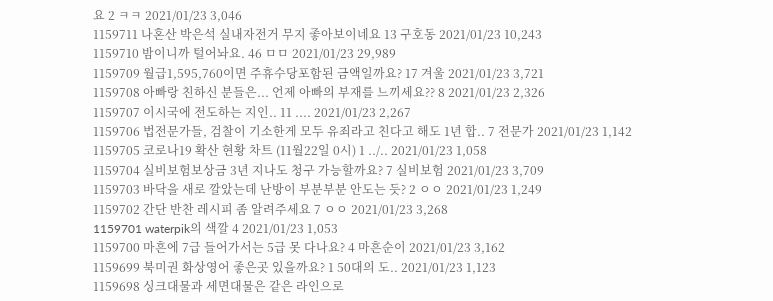요 2 ㅋㅋ 2021/01/23 3,046
1159711 나혼산 박은석 실내자전거 무지 좋아보이네요 13 구호동 2021/01/23 10,243
1159710 밤이니까 털어놔요. 46 ㅁㅁ 2021/01/23 29,989
1159709 월급1,595,760이면 주휴수당포함된 금액일까요? 17 겨울 2021/01/23 3,721
1159708 아빠랑 친하신 분들은... 언제 아빠의 부재를 느끼세요?? 8 2021/01/23 2,326
1159707 이시국에 전도하는 지인.. 11 .... 2021/01/23 2,267
1159706 법전문가들, 검찰이 기소한게 모두 유죄라고 친다고 해도 1년 합.. 7 전문가 2021/01/23 1,142
1159705 코로나19 확산 현황 차트 (11월22일 0시) 1 ../.. 2021/01/23 1,058
1159704 실비보험보상금 3년 지나도 청구 가능할까요? 7 실비보험 2021/01/23 3,709
1159703 바닥을 새로 깔았는데 난방이 부분부분 안도는 듯? 2 ㅇㅇ 2021/01/23 1,249
1159702 간단 반찬 레시피 좀 알려주세요 7 ㅇㅇ 2021/01/23 3,268
1159701 waterpik의 색깔 4 2021/01/23 1,053
1159700 마흔에 7급 들어가서는 5급 못 다나요? 4 마흔순이 2021/01/23 3,162
1159699 북미권 화상영어 좋은곳 있을까요? 1 50대의 도.. 2021/01/23 1,123
1159698 싱크대물과 세면대물은 같은 라인으로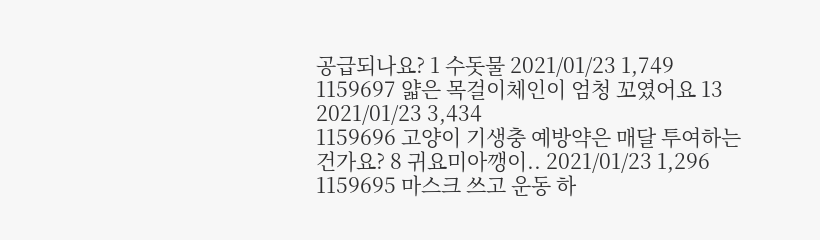공급되나요? 1 수돗물 2021/01/23 1,749
1159697 얇은 목걸이체인이 엄청 꼬였어요 13 2021/01/23 3,434
1159696 고양이 기생충 예방약은 매달 투여하는건가요? 8 귀요미아깽이.. 2021/01/23 1,296
1159695 마스크 쓰고 운동 하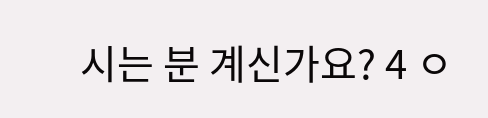시는 분 계신가요? 4 ㅇ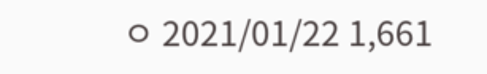ㅇ 2021/01/22 1,661